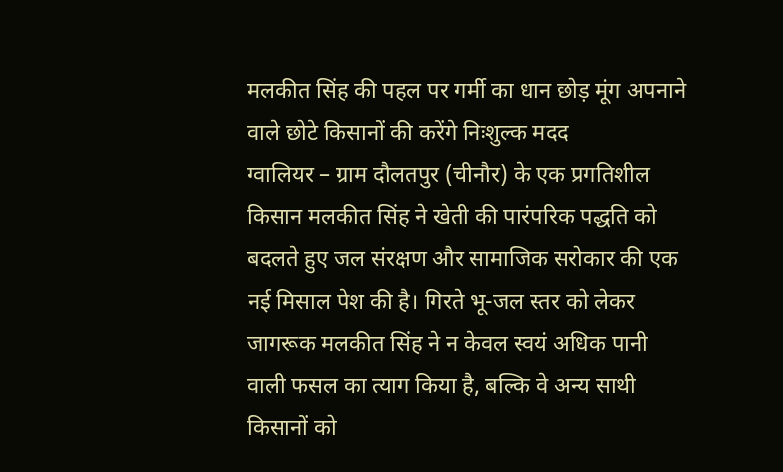मलकीत सिंह की पहल पर गर्मी का धान छोड़ मूंग अपनाने वाले छोटे किसानों की करेंगे निःशुल्क मदद
ग्वालियर – ग्राम दौलतपुर (चीनौर) के एक प्रगतिशील किसान मलकीत सिंह ने खेती की पारंपरिक पद्धति को बदलते हुए जल संरक्षण और सामाजिक सरोकार की एक नई मिसाल पेश की है। गिरते भू-जल स्तर को लेकर जागरूक मलकीत सिंह ने न केवल स्वयं अधिक पानी वाली फसल का त्याग किया है, बल्कि वे अन्य साथी किसानों को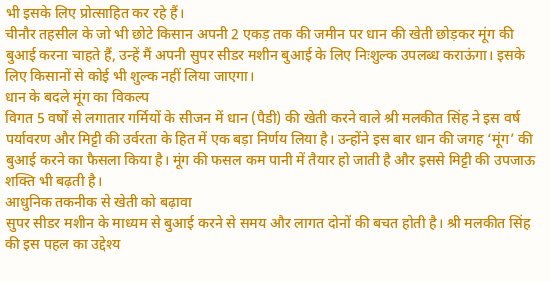भी इसके लिए प्रोत्साहित कर रहे हैं।
चीनौर तहसील के जो भी छोटे किसान अपनी 2 एकड़ तक की जमीन पर धान की खेती छोड़कर मूंग की बुआई करना चाहते हैं, उन्हें मैं अपनी सुपर सीडर मशीन बुआई के लिए निःशुल्क उपलब्ध कराऊंगा। इसके लिए किसानों से कोई भी शुल्क नहीं लिया जाएगा।
धान के बदले मूंग का विकल्प
विगत 5 वर्षों से लगातार गर्मियों के सीजन में धान (पैडी) की खेती करने वाले श्री मलकीत सिंह ने इस वर्ष पर्यावरण और मिट्टी की उर्वरता के हित में एक बड़ा निर्णय लिया है। उन्होंने इस बार धान की जगह ‘मूंग’ की बुआई करने का फैसला किया है। मूंग की फसल कम पानी में तैयार हो जाती है और इससे मिट्टी की उपजाऊ शक्ति भी बढ़ती है।
आधुनिक तकनीक से खेती को बढ़ावा
सुपर सीडर मशीन के माध्यम से बुआई करने से समय और लागत दोनों की बचत होती है। श्री मलकीत सिंह की इस पहल का उद्देश्य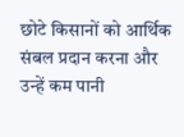छोटे किसानों को आर्थिक संबल प्रदान करना और उन्हें कम पानी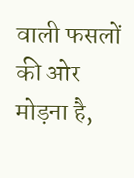वाली फसलों की ओर मोड़ना है,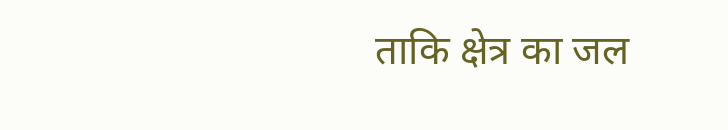ताकि क्षेत्र का जल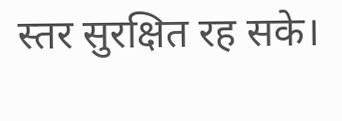स्तर सुरक्षित रह सके।